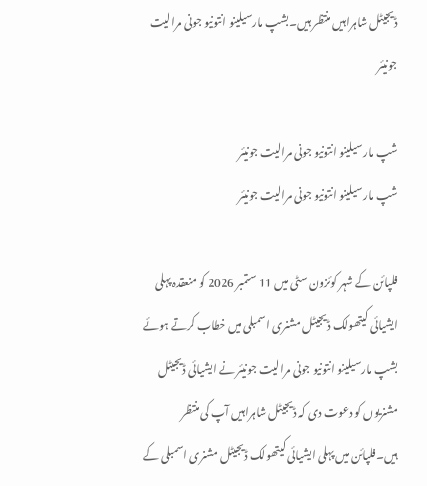ڈیجیٹل شاہراہیں منتظر ہیں۔بشپ مارسیلینو انتونیو جونی مرالیت جونیئر

شپ مارسیلینو انتونیو جونی مرالیت جونیئر
شپ مارسیلینو انتونیو جونی مرالیت جونیئر

فلپائن کے شہر کوئزون سٹی میں 11 ستمبر 2026 کو منعقدہ پہلی ایشیائی کیتھولک ڈیجیٹل مشنری اسمبلی میں خطاب کرتے ہوئے بشپ مارسیلینو انتونیو جونی مرالیت جونیئر نے ایشیائی ڈیجیٹل مشنریوں کو دعوت دی کہ ڈیجیٹل شاہراہیں آپ کی منتظر ہیں۔فلپائن میں پہلی ایشیائی کیتھولک ڈیجیٹل مشنری اسمبلی کے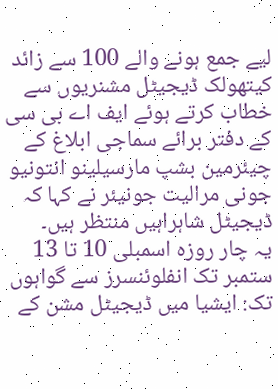لیے جمع ہونے والے 100 سے زائد کیتھولک ڈیجیٹل مشنریوں سے خطاب کرتے ہوئے ایف اے بی سی کے دفتر برائے سماجی ابلاغ کے چیئرمین بشپ مارسیلینو انتونیو جونی مرالیت جونیئر نے کہا کہ ڈیجیٹل شاہراہیں منتظر ہیں۔
یہ چار روزہ اسمبلی 10 تا 13 ستمبر تک انفلوئنسرز سے گواہوں تک: ایشیا میں ڈیجیٹل مشن کے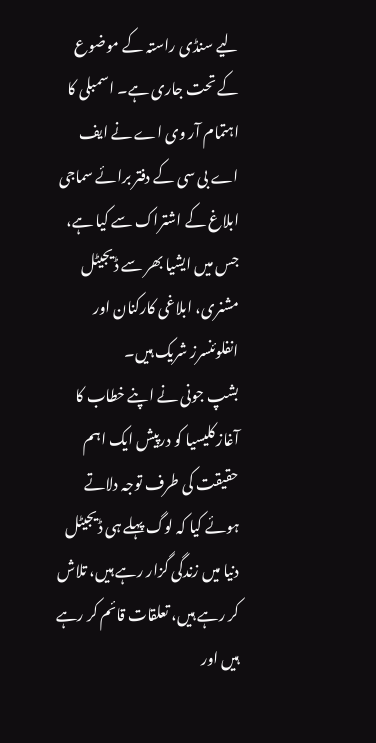لیے سنڈی راستہ کے موضوع کے تحت جاری ہے۔ اسمبلی کا اہتمام آر وی اے نے ایف اے بی سی کے دفتر برائے سماجی ابلاغ کے اشتراک سے کیا ہے، جس میں ایشیا بھر سے ڈیجیٹل مشنری، ابلاغی کارکنان اور انفلوئنسرز شریک ہیں۔
بشپ جونی نے اپنے خطاب کا آغاز کلیسیا کو درپیش ایک اہم حقیقت کی طرف توجہ دلاتے ہوئے کیا کہ لوگ پہلے ہی ڈیجیٹل دنیا میں زندگی گزار رہے ہیں، تلاش کر رہے ہیں، تعلقات قائم کر رہے ہیں اور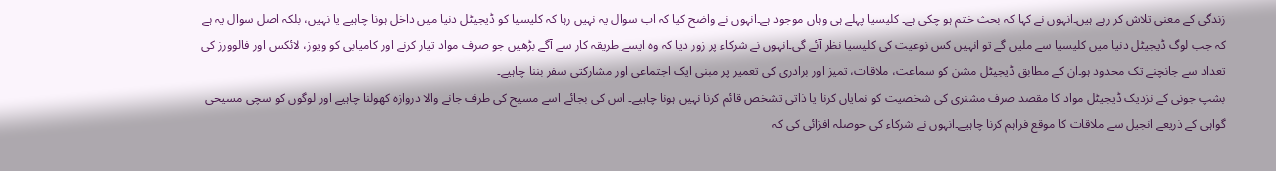زندگی کے معنی تلاش کر رہے ہیں۔انہوں نے کہا کہ بحث ختم ہو چکی ہے۔ کلیسیا پہلے ہی وہاں موجود ہے۔انہوں نے واضح کیا کہ اب سوال یہ نہیں رہا کہ کلیسیا کو ڈیجیٹل دنیا میں داخل ہونا چاہیے یا نہیں، بلکہ اصل سوال یہ ہے کہ جب لوگ ڈیجیٹل دنیا میں کلیسیا سے ملیں گے تو انہیں کس نوعیت کی کلیسیا نظر آئے گی۔انہوں نے شرکاء پر زور دیا کہ وہ ایسے طریقہ کار سے آگے بڑھیں جو صرف مواد تیار کرنے اور کامیابی کو ویوز، لائکس اور فالوورز کی تعداد سے جانچنے تک محدود ہو۔ان کے مطابق ڈیجیٹل مشن کو سماعت، ملاقات، تمیز اور برادری کی تعمیر پر مبنی ایک اجتماعی اور مشارکتی سفر بننا چاہیے۔
بشپ جونی کے نزدیک ڈیجیٹل مواد کا مقصد صرف مشنری کی شخصیت کو نمایاں کرنا یا ذاتی تشخص قائم کرنا نہیں ہونا چاہیے۔ اس کی بجائے اسے مسیح کی طرف جانے والا دروازہ کھولنا چاہیے اور لوگوں کو سچی مسیحی گواہی کے ذریعے انجیل سے ملاقات کا موقع فراہم کرنا چاہیے۔انہوں نے شرکاء کی حوصلہ افزائی کی کہ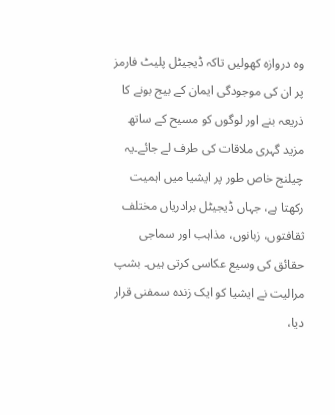وہ دروازہ کھولیں تاکہ ڈیجیٹل پلیٹ فارمز پر ان کی موجودگی ایمان کے بیج بونے کا ذریعہ بنے اور لوگوں کو مسیح کے ساتھ مزید گہری ملاقات کی طرف لے جائے۔یہ چیلنج خاص طور پر ایشیا میں اہمیت رکھتا ہے، جہاں ڈیجیٹل برادریاں مختلف ثقافتوں، زبانوں، مذاہب اور سماجی حقائق کی وسیع عکاسی کرتی ہیں۔ بشپ مرالیت نے ایشیا کو ایک زندہ سمفنی قرار دیا،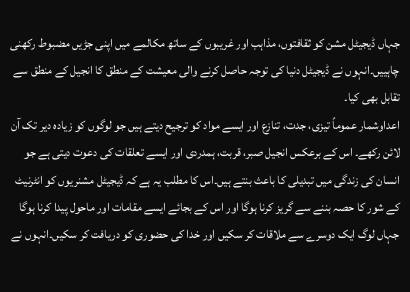جہاں ڈیجیٹل مشن کو ثقافتوں، مذاہب اور غریبوں کے ساتھ مکالمے میں اپنی جڑیں مضبوط رکھنی چاہییں۔انہوں نے ڈیجیٹل دنیا کی توجہ حاصل کرنے والی معیشت کے منطق کا انجیل کے منطق سے تقابل بھی کیا۔
اعداوشمار عموماً تیزی، جدت، تنازع اور ایسے مواد کو ترجیح دیتے ہیں جو لوگوں کو زیادہ دیر تک آن لائن رکھے۔ اس کے برعکس انجیل صبر، قربت، ہمدردی اور ایسے تعلقات کی دعوت دیتی ہے جو انسان کی زندگی میں تبدیلی کا باعث بنتے ہیں۔اس کا مطلب یہ ہے کہ ڈیجیٹل مشنریوں کو انٹرنیٹ کے شور کا حصہ بننے سے گریز کرنا ہوگا اور اس کے بجائے ایسے مقامات اور ماحول پیدا کرنا ہوگا جہاں لوگ ایک دوسرے سے ملاقات کر سکیں اور خدا کی حضوری کو دریافت کر سکیں۔انہوں نے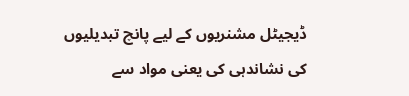ڈیجیٹل مشنریوں کے لیے پانچ تبدیلیوں کی نشاندہی کی یعنی مواد سے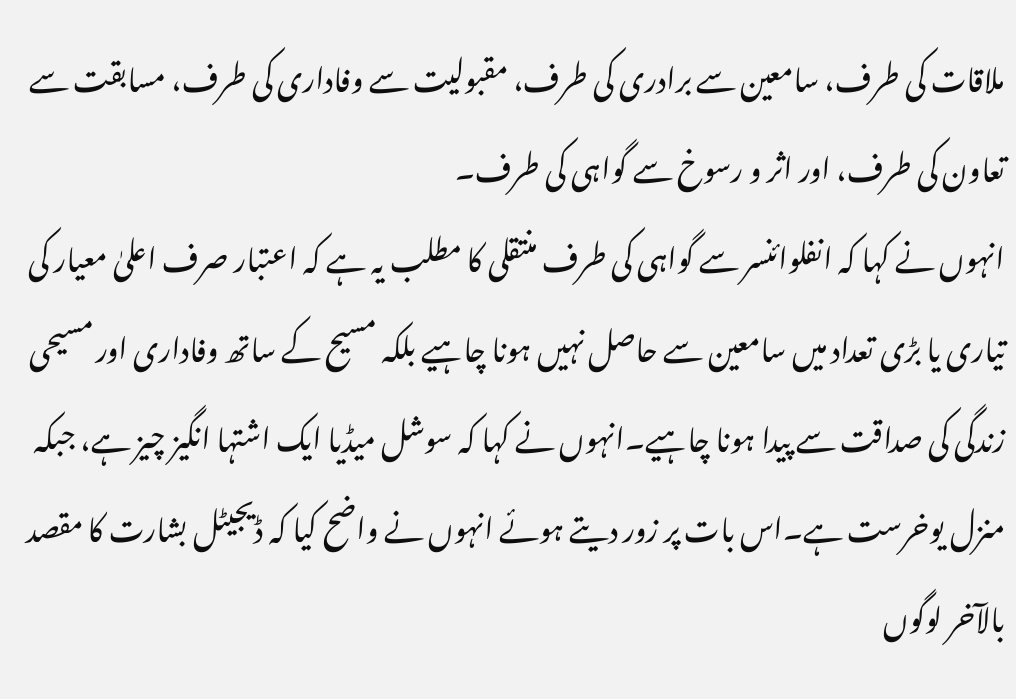ملاقات کی طرف، سامعین سے برادری کی طرف، مقبولیت سے وفاداری کی طرف، مسابقت سے تعاون کی طرف، اور اثر و رسوخ سے گواہی کی طرف۔
انہوں نے کہا کہ انفلوائنسر سے گواہی کی طرف منتقلی کا مطلب یہ ہے کہ اعتبار صرف اعلیٰ معیار کی تیاری یا بڑی تعداد میں سامعین سے حاصل نہیں ہونا چاہیے بلکہ مسیح کے ساتھ وفاداری اور مسیحی زندگی کی صداقت سے پیدا ہونا چاہیے۔انہوں نے کہا کہ سوشل میڈیا ایک اشتہا انگیز چیز ہے، جبکہ منزل یوخرست ہے۔اس بات پر زور دیتے ہوئے انہوں نے واضح کیا کہ ڈیجیٹل بشارت کا مقصد بالآخر لوگوں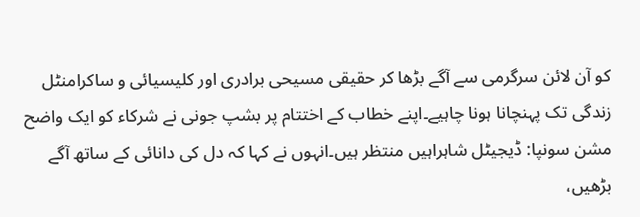کو آن لائن سرگرمی سے آگے بڑھا کر حقیقی مسیحی برادری اور کلیسیائی و ساکرامنٹل زندگی تک پہنچانا ہونا چاہیے۔اپنے خطاب کے اختتام پر بشپ جونی نے شرکاء کو ایک واضح مشن سونپا: ڈیجیٹل شاہراہیں منتظر ہیں۔انہوں نے کہا کہ دل کی دانائی کے ساتھ آگے بڑھیں،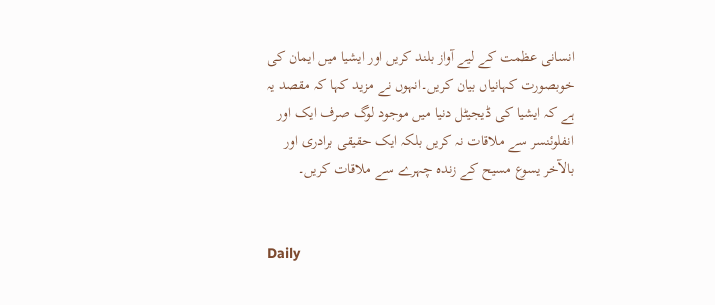انسانی عظمت کے لیے آواز بلند کریں اور ایشیا میں ایمان کی خوبصورت کہانیاں بیان کریں۔انہوں نے مزید کہا کہ مقصد یہ ہے کہ ایشیا کی ڈیجیٹل دنیا میں موجود لوگ صرف ایک اور انفلوئنسر سے ملاقات نہ کریں بلکہ ایک حقیقی برادری اور بالآخر یسوع مسیح کے زندہ چہرے سے ملاقات کریں۔


Daily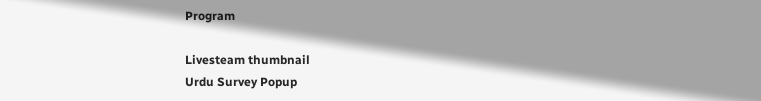Program

Livesteam thumbnail
Urdu Survey Popup